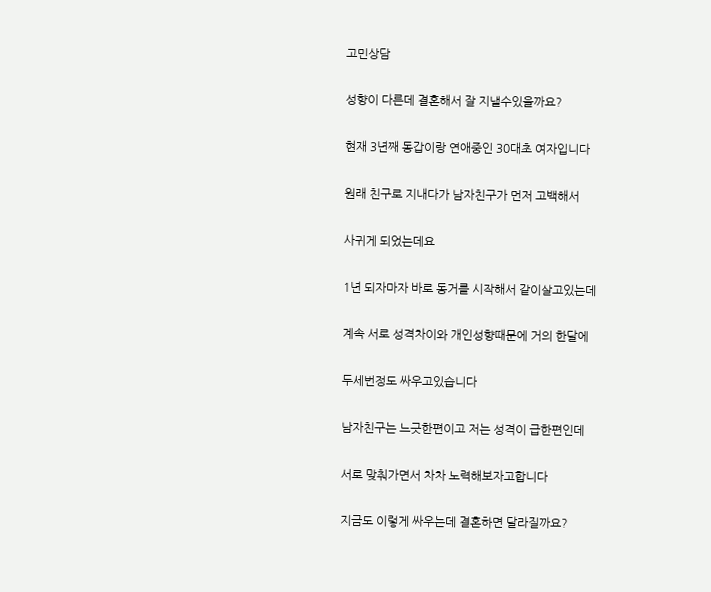고민상담

성향이 다른데 결혼해서 잘 지낼수있을까요?

현재 3년째 동갑이랑 연애중인 30대초 여자입니다

원래 친구로 지내다가 남자친구가 먼저 고백해서

사귀게 되었는데요

1년 되자마자 바로 동거를 시작해서 같이살고있는데

계속 서로 성격차이와 개인성향때문에 거의 한달에

두세번정도 싸우고있습니다

남자친구는 느긋한편이고 저는 성격이 급한편인데

서로 맞춰가면서 차차 노력해보자고합니다

지금도 이렇게 싸우는데 결혼하면 달라질까요?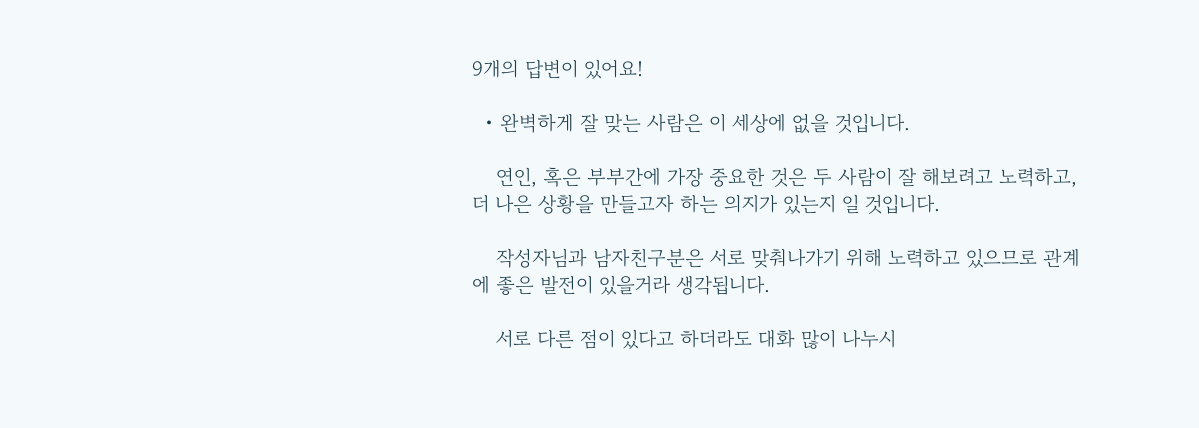9개의 답변이 있어요!

  • 완벽하게 잘 맞는 사람은 이 세상에 없을 것입니다.

    연인, 혹은 부부간에 가장 중요한 것은 두 사람이 잘 해보려고 노력하고, 더 나은 상황을 만들고자 하는 의지가 있는지 일 것입니다.

    작성자님과 남자친구분은 서로 맞춰나가기 위해 노력하고 있으므로 관계에 좋은 발전이 있을거라 생각됩니다.

    서로 다른 점이 있다고 하더라도 대화 많이 나누시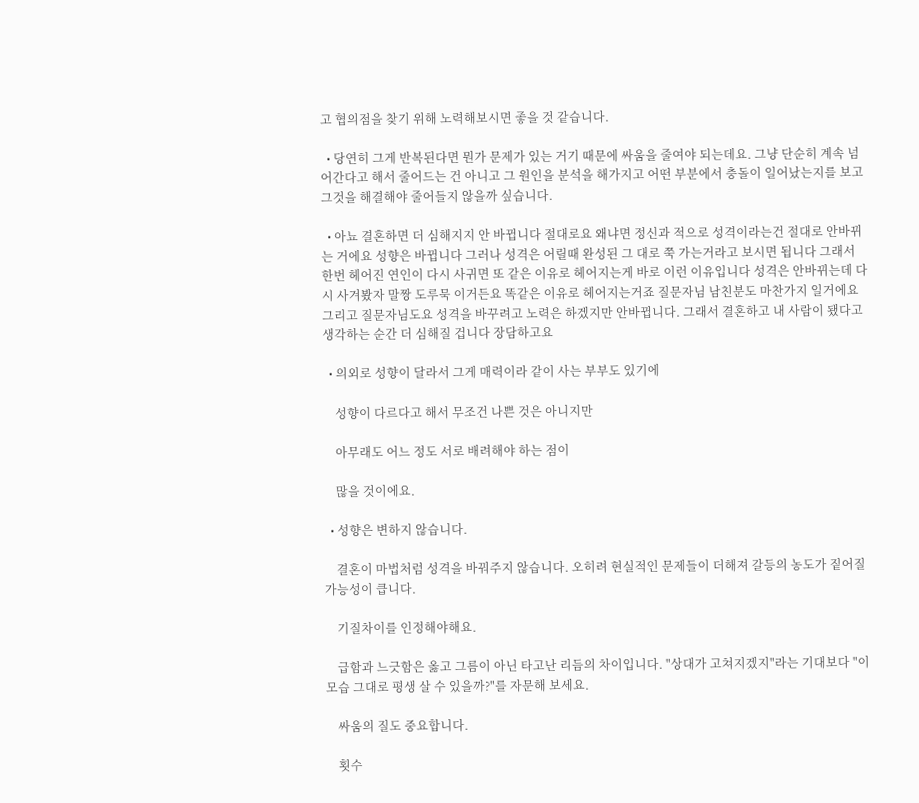고 협의점을 찾기 위해 노력해보시면 좋을 것 같습니다.

  • 당연히 그게 반복된다면 뭔가 문제가 있는 거기 때문에 싸움을 줄여야 되는데요. 그냥 단순히 계속 넘어간다고 해서 줄어드는 건 아니고 그 원인을 분석을 해가지고 어떤 부분에서 충돌이 일어났는지를 보고 그것을 해결해야 줄어들지 않을까 싶습니다.

  • 아뇨 결혼하면 더 심해지지 안 바뀝니다 절대로요 왜냐면 정신과 적으로 성격이라는건 절대로 안바뀌는 거에요 성향은 바뀝니다 그러나 성격은 어릴때 완성된 그 대로 쭉 가는거라고 보시면 됩니다 그래서 한번 헤어진 연인이 다시 사귀면 또 같은 이유로 헤어지는게 바로 이런 이유입니다 성격은 안바뀌는데 다시 사겨봤자 말짱 도루묵 이거든요 똑같은 이유로 헤어지는거죠 질문자님 남친분도 마찬가지 일거에요 그리고 질문자님도요 성격을 바꾸려고 노력은 하겠지만 안바뀝니다. 그래서 결혼하고 내 사람이 됐다고 생각하는 순간 더 심해질 겁니다 장담하고요

  • 의외로 성향이 달라서 그게 매력이라 같이 사는 부부도 있기에

    성향이 다르다고 해서 무조건 나쁜 것은 아니지만

    아무래도 어느 정도 서로 배려해야 하는 점이

    많을 것이에요.

  • 성향은 변하지 않습니다.

    결혼이 마법처럼 성격을 바꿔주지 않습니다. 오히려 현실적인 문제들이 더해져 갈등의 농도가 짙어질 가능성이 큽니다.

    기질차이를 인정해야해요.

    급함과 느긋함은 옳고 그름이 아닌 타고난 리듬의 차이입니다. "상대가 고쳐지겠지"라는 기대보다 "이 모습 그대로 평생 살 수 있을까?"를 자문해 보세요.

    싸움의 질도 중요합니다.

    횟수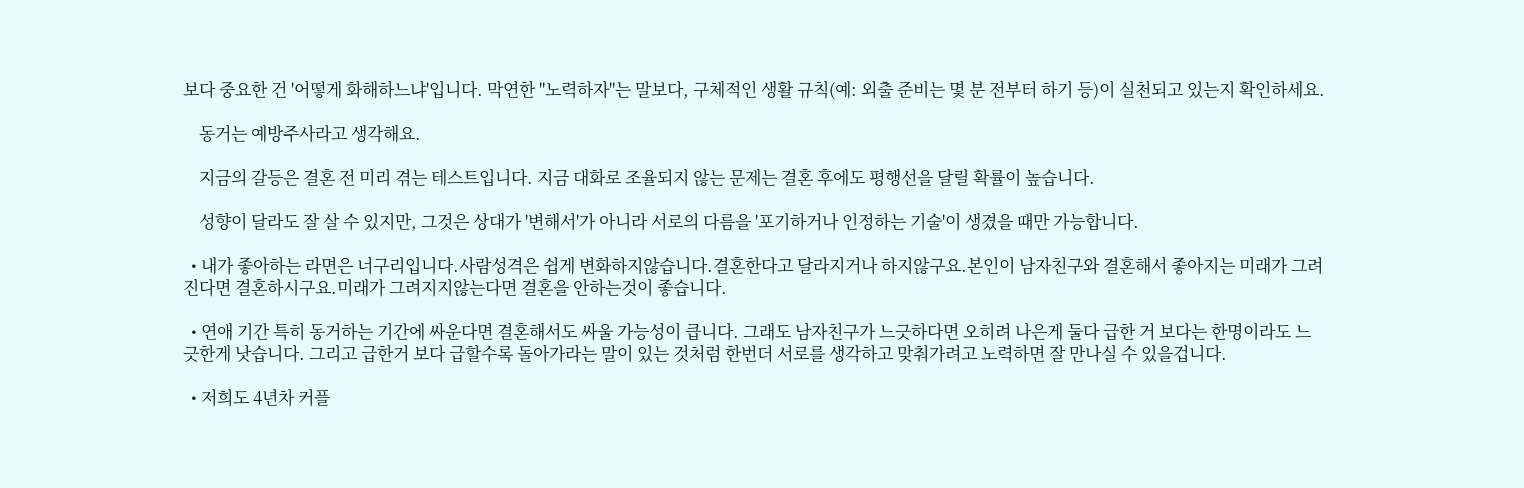보다 중요한 건 '어떻게 화해하느냐'입니다. 막연한 "노력하자"는 말보다, 구체적인 생활 규칙(예: 외출 준비는 몇 분 전부터 하기 등)이 실천되고 있는지 확인하세요.

    동거는 예방주사라고 생각해요.

    지금의 갈등은 결혼 전 미리 겪는 테스트입니다. 지금 대화로 조율되지 않는 문제는 결혼 후에도 평행선을 달릴 확률이 높습니다.

    성향이 달라도 잘 살 수 있지만, 그것은 상대가 '변해서'가 아니라 서로의 다름을 '포기하거나 인정하는 기술'이 생겼을 때만 가능합니다.

  • 내가 좋아하는 라면은 너구리입니다.사람성격은 쉽게 변화하지않습니다.결혼한다고 달라지거나 하지않구요.본인이 남자친구와 결혼해서 좋아지는 미래가 그려진다면 결혼하시구요.미래가 그려지지않는다면 결혼을 안하는것이 좋습니다.

  • 연애 기간 특히 동거하는 기간에 싸운다면 결혼해서도 싸울 가능성이 큽니다. 그래도 남자친구가 느긋하다면 오히려 나은게 둘다 급한 거 보다는 한명이라도 느긋한게 낫습니다. 그리고 급한거 보다 급할수록 돌아가라는 말이 있는 것처럼 한번더 서로를 생각하고 맞춰가려고 노력하면 잘 만나실 수 있을겁니다.

  • 저희도 4년차 커플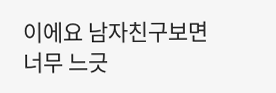이에요 남자친구보면 너무 느긋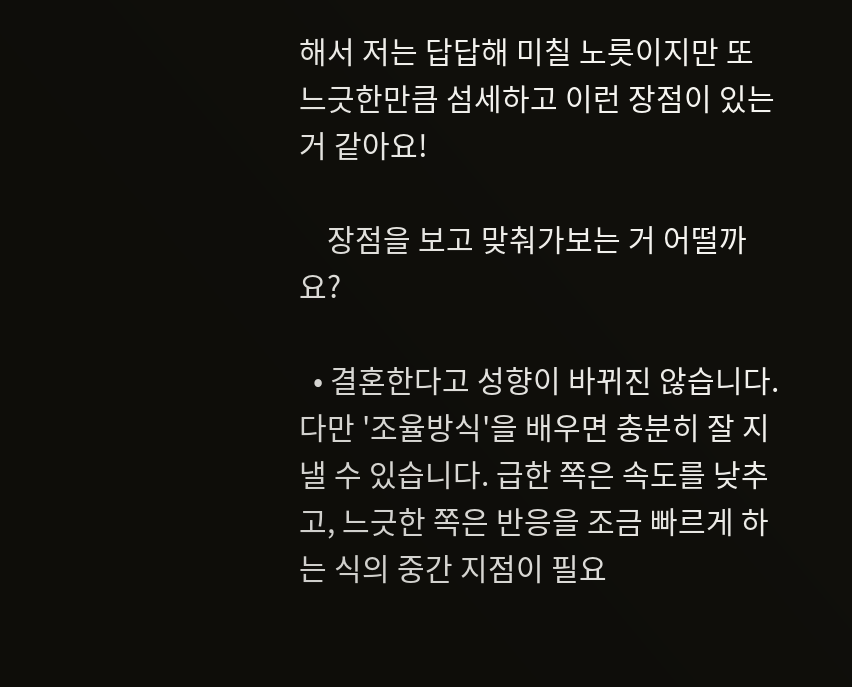해서 저는 답답해 미칠 노릇이지만 또 느긋한만큼 섬세하고 이런 장점이 있는거 같아요!

    장점을 보고 맞춰가보는 거 어떨까요?

  • 결혼한다고 성향이 바뀌진 않습니다. 다만 '조율방식'을 배우면 충분히 잘 지낼 수 있습니다. 급한 쪽은 속도를 낮추고, 느긋한 쪽은 반응을 조금 빠르게 하는 식의 중간 지점이 필요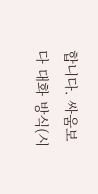합니다. 싸움보다 대화 방식(시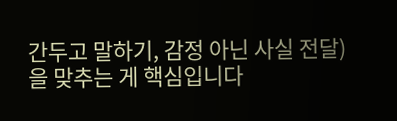간두고 말하기, 감정 아닌 사실 전달)을 맞추는 게 핵심입니다